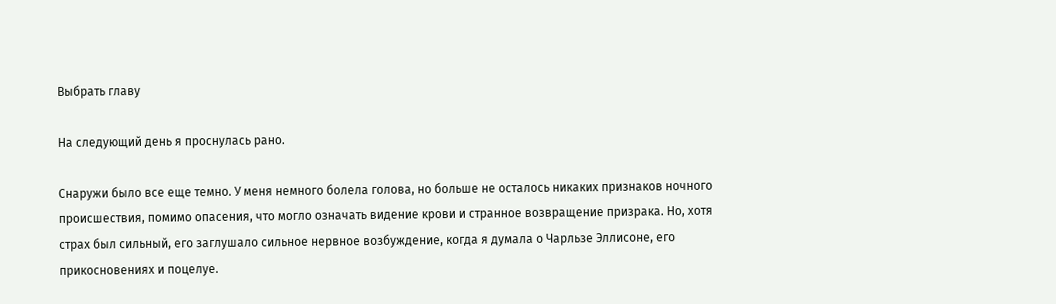Выбрать главу

На следующий день я проснулась рано.

Снаружи было все еще темно. У меня немного болела голова, но больше не осталось никаких признаков ночного происшествия, помимо опасения, что могло означать видение крови и странное возвращение призрака. Но, хотя страх был сильный, его заглушало сильное нервное возбуждение, когда я думала о Чарльзе Эллисоне, его прикосновениях и поцелуе.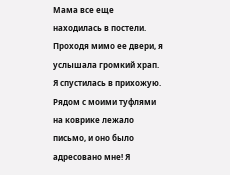Мама все еще находилась в постели. Проходя мимо ее двери, я услышала громкий храп. Я спустилась в прихожую. Рядом с моими туфлями на коврике лежало письмо, и оно было адресовано мне! Я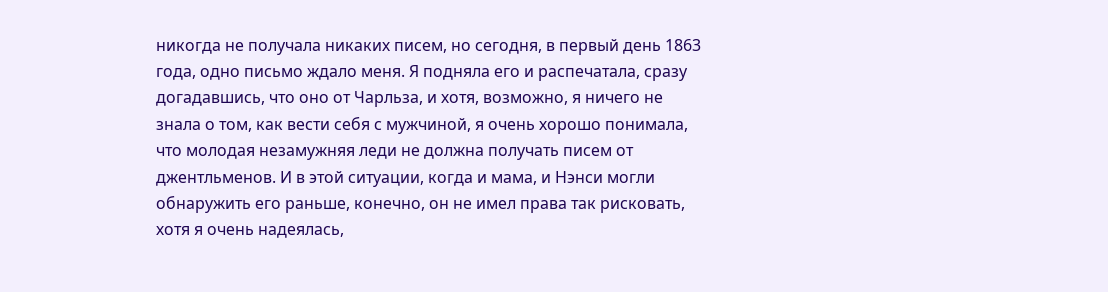никогда не получала никаких писем, но сегодня, в первый день 1863 года, одно письмо ждало меня. Я подняла его и распечатала, сразу догадавшись, что оно от Чарльза, и хотя, возможно, я ничего не знала о том, как вести себя с мужчиной, я очень хорошо понимала, что молодая незамужняя леди не должна получать писем от джентльменов. И в этой ситуации, когда и мама, и Нэнси могли обнаружить его раньше, конечно, он не имел права так рисковать, хотя я очень надеялась,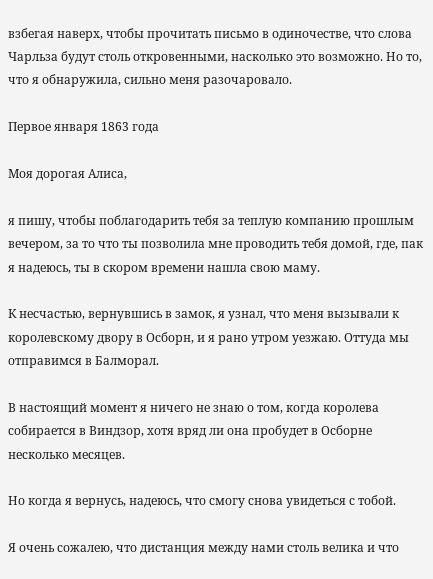взбегая наверх, чтобы прочитать письмо в одиночестве, что слова Чарльза будут столь откровенными, насколько это возможно. Но то, что я обнаружила, сильно меня разочаровало.

Первое января 1863 года

Моя дорогая Алиса,

я пишу, чтобы поблагодарить тебя за теплую компанию прошлым вечером, за то что ты позволила мне проводить тебя домой, где, пак я надеюсь, ты в скором времени нашла свою маму.

К несчастью, вернувшись в замок, я узнал, что меня вызывали к королевскому двору в Осборн, и я рано утром уезжаю. Оттуда мы отправимся в Балморал.

В настоящий момент я ничего не знаю о том, когда королева собирается в Виндзор, хотя вряд ли она пробудет в Осборне несколько месяцев.

Но когда я вернусь, надеюсь, что смогу снова увидеться с тобой.

Я очень сожалею, что дистанция между нами столь велика и что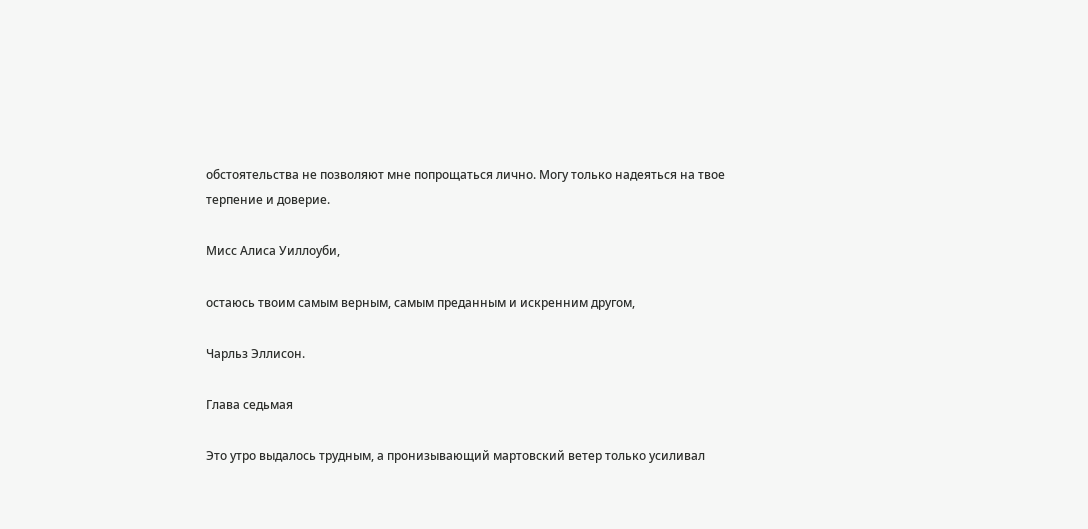обстоятельства не позволяют мне попрощаться лично. Могу только надеяться на твое терпение и доверие.

Мисс Алиса Уиллоуби,

остаюсь твоим самым верным, самым преданным и искренним другом,

Чарльз Эллисон.

Глава седьмая

Это утро выдалось трудным, а пронизывающий мартовский ветер только усиливал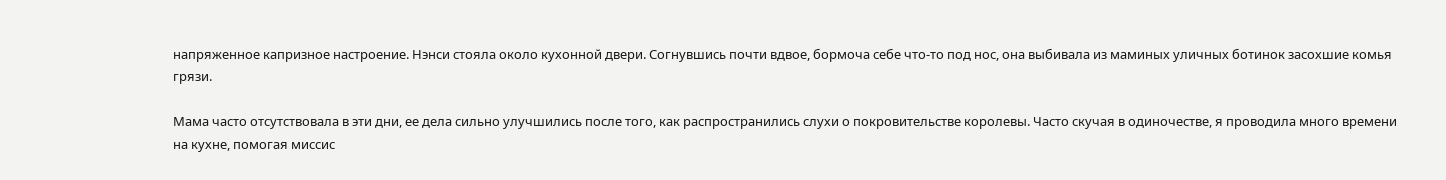напряженное капризное настроение. Нэнси стояла около кухонной двери. Согнувшись почти вдвое, бормоча себе что-то под нос, она выбивала из маминых уличных ботинок засохшие комья грязи.

Мама часто отсутствовала в эти дни, ее дела сильно улучшились после того, как распространились слухи о покровительстве королевы. Часто скучая в одиночестве, я проводила много времени на кухне, помогая миссис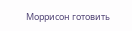Моррисон готовить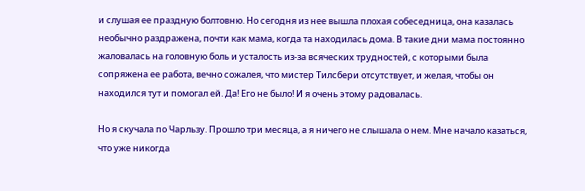и слушая ее праздную болтовню. Но сегодня из нее вышла плохая собеседница, она казалась необычно раздражена, почти как мама, когда та находилась дома. В такие дни мама постоянно жаловалась на головную боль и усталость из-за всяческих трудностей, с которыми была сопряжена ее работа, вечно сожалея, что мистер Тилсбери отсутствует, и желая, чтобы он находился тут и помогал ей. Да! Его не было! И я очень этому радовалась.

Но я скучала по Чарльзу. Прошло три месяца, а я ничего не слышала о нем. Мне начало казаться, что уже никогда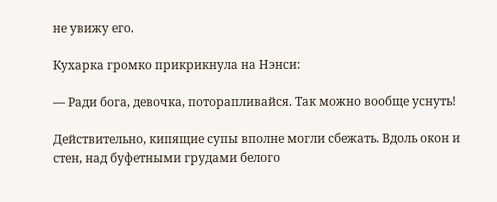не увижу его.

Кухарка громко прикрикнула на Нэнси:

— Ради бога, девочка, поторапливайся. Так можно вообще уснуть!

Действительно, кипящие супы вполне могли сбежать. Вдоль окон и стен, над буфетными грудами белого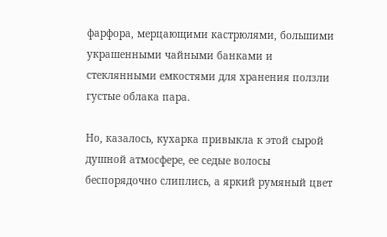фарфора, мерцающими кастрюлями, большими украшенными чайными банками и стеклянными емкостями для хранения ползли густые облака пара.

Но, казалось, кухарка привыкла к этой сырой душной атмосфере, ее седые волосы беспорядочно слиплись, а яркий румяный цвет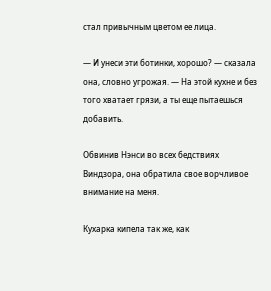стал привычным цветом ее лица.

— И унеси эти ботинки, хорошо? — сказала она, словно угрожая. — На этой кухне и без того хватает грязи, а ты еще пытаешься добавить.

Обвинив Нэнси во всех бедствиях Виндзора, она обратила свое ворчливое внимание на меня.

Кухарка кипела так же, как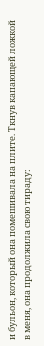и бульон, который она помешивала на плите. Ткнув капающей ложкой в меня, она продолжила свою тираду: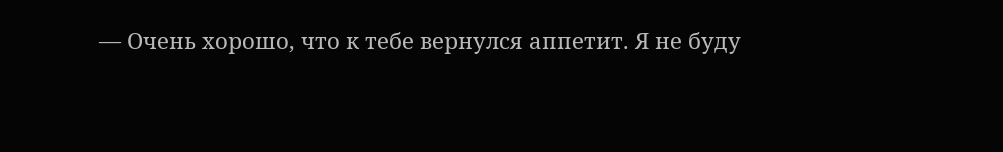— Очень хорошо, что к тебе вернулся аппетит. Я не буду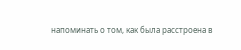напоминать о том, как была расстроена в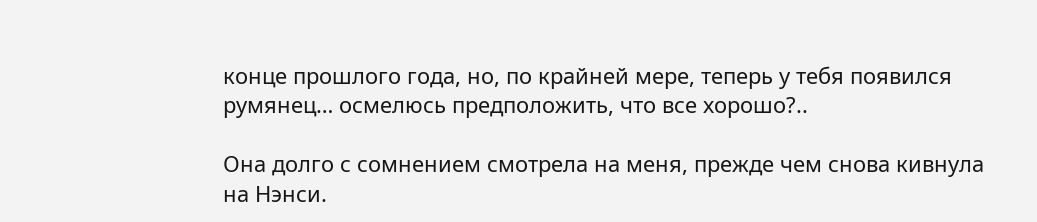конце прошлого года, но, по крайней мере, теперь у тебя появился румянец… осмелюсь предположить, что все хорошо?..

Она долго с сомнением смотрела на меня, прежде чем снова кивнула на Нэнси.